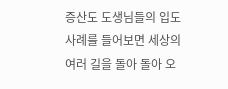증산도 도생님들의 입도사례를 들어보면 세상의 여러 길을 돌아 돌아 오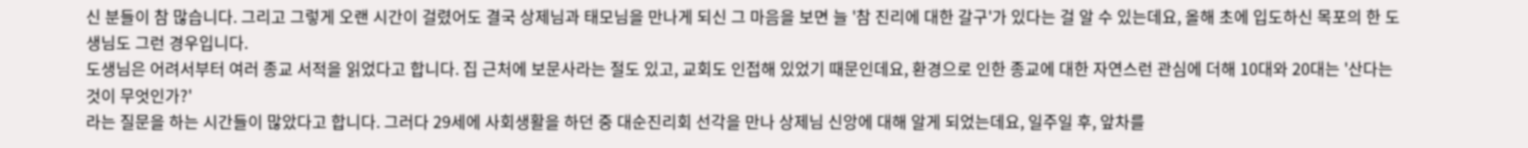신 분들이 참 많습니다. 그리고 그렇게 오랜 시간이 걸렸어도 결국 상제님과 태모님을 만나게 되신 그 마음을 보면 늘 '참 진리에 대한 갈구'가 있다는 걸 알 수 있는데요, 올해 초에 입도하신 목포의 한 도생님도 그런 경우입니다.
도생님은 어려서부터 여러 종교 서적을 읽었다고 합니다. 집 근처에 보문사라는 절도 있고, 교회도 인접해 있었기 때문인데요, 환경으로 인한 종교에 대한 자연스런 관심에 더해 10대와 20대는 '산다는 것이 무엇인가?'
라는 질문을 하는 시간들이 많았다고 합니다. 그러다 29세에 사회생활을 하던 중 대순진리회 선각을 만나 상제님 신앙에 대해 알게 되었는데요, 일주일 후, 앞차를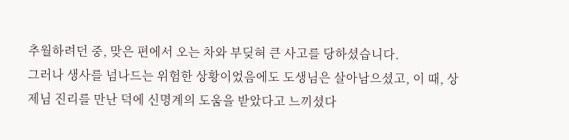추월하려던 중, 맞은 편에서 오는 차와 부딪혀 큰 사고를 당하셨습니다.
그러나 생사를 넘나드는 위험한 상황이었음에도 도생님은 살아남으셨고, 이 때, 상제님 진리를 만난 덕에 신명계의 도움을 받았다고 느끼셨다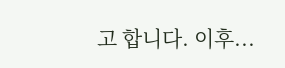고 합니다. 이후...